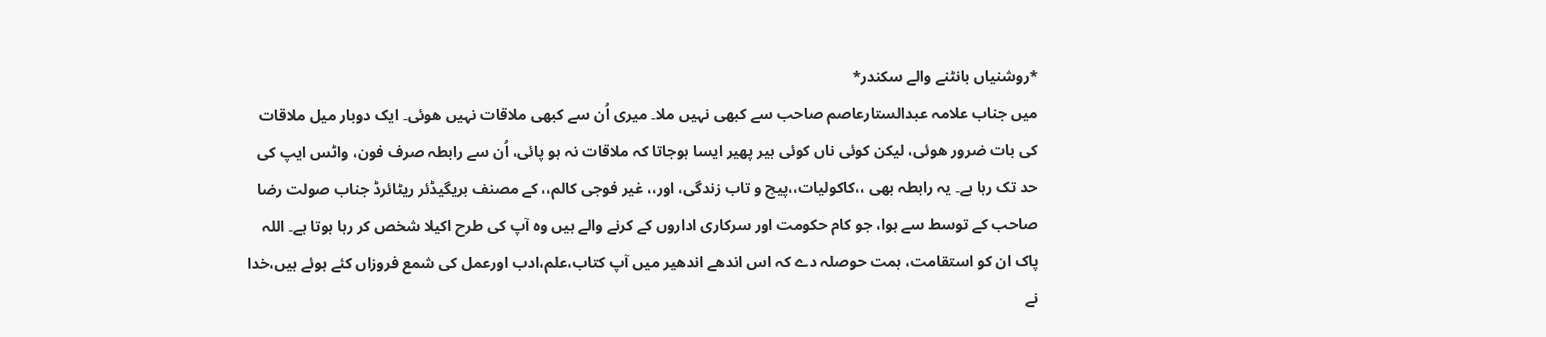*روشنیاں بانٹنے والے سکندر*
میں جناب علامہ عبدالستارعاصم صاحب سے کبھی نہیں ملا۔ میری اُن سے کبھی ملاقات نہیں ھوئی۔ ایک دوبار میل ملاقات کی بات ضرور ھوئی، لیکن کوئی ناں کوئی ہیر پھیر ایسا ہوجاتا کہ ملاقات نہ ہو پائی، اُن سے رابطہ صرف فون، واٹس ایپ کی حد تک رہا ہے۔ یہ رابطہ بھی ،،کاکولیات،،پیچ و تاب زندگی، اور،، غیر فوجی کالم،، کے مصنف بریگیڈئر ریٹائرڈ جناب صولت رضا صاحب کے توسط سے ہوا، جو کام حکومت اور سرکاری اداروں کے کرنے والے ہیں وہ آپ کی طرح اکیلا شخص کر رہا ہوتا ہے۔ اللہ پاک ان کو استقامت، ہمت حوصلہ دے کہ اس اندھے اندھیر میں آپ کتاب،علم،ادب اورعمل کی شمع فروزاں کئے ہوئے ہیں،خدا نے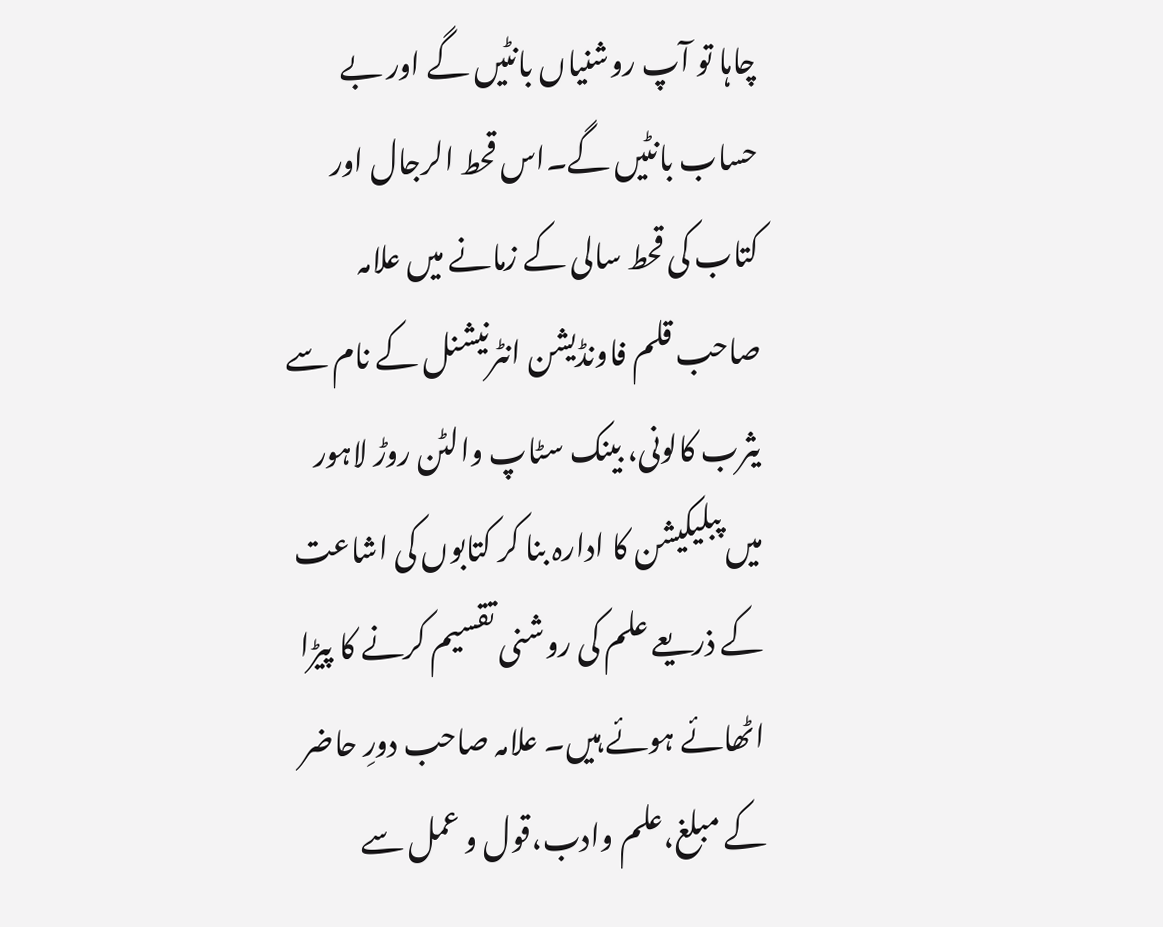چاہا تو آپ روشنیاں بانٹیں گے اور بے حساب بانٹیں گے۔اس قحط الرجال اور کتاب کی قحط سالی کے زمانے میں علامہ صاحب قلم فاونڈیشن انٹرنیشنل کے نام سے یثرب کالونی، بینک سٹاپ والٹن روڑ لاہور میں پبلیکیشن کا ادارہ بنا کر کتابوں کی اشاعت کے ذریعے علم کی روشنی تقسیم کرنے کا پیڑا اٹھائے ہوئے ہیں۔ علامہ صاحب دورِ حاضر کے مبلغ،علم وادب،قول و عمل سے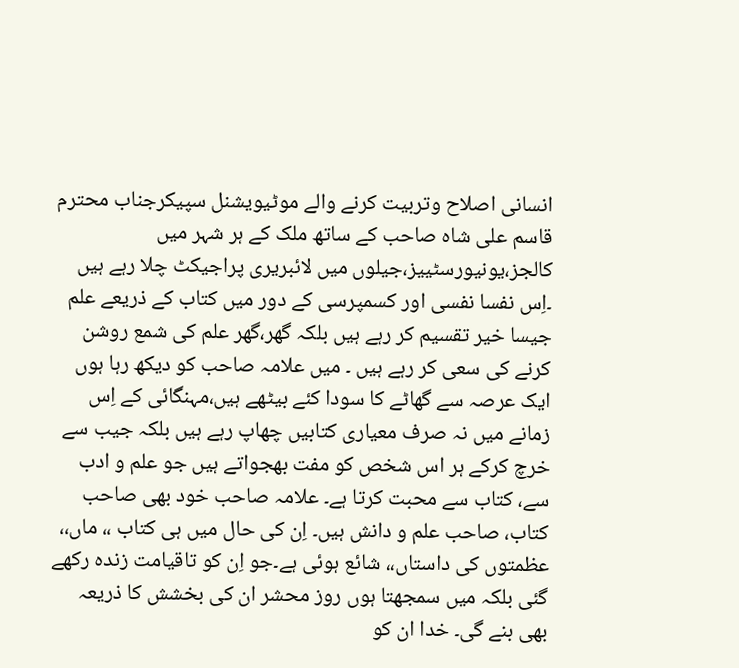انسانی اصلاح وتربیت کرنے والے موٹیویشنل سپیکرجناب محترم قاسم علی شاہ صاحب کے ساتھ ملک کے ہر شہر میں کالجز،یونیورسٹییز،جیلوں میں لائبریری پراجیکٹ چلا رہے ہیں ۔اِس نفسا نفسی اور کسمپرسی کے دور میں کتاب کے ذریعے علم جیسا خیر تقسیم کر رہے ہیں بلکہ گھر،گھر علم کی شمع روشن کرنے کی سعی کر رہے ہیں ۔ میں علامہ صاحب کو دیکھ رہا ہوں ایک عرصہ سے گھاٹے کا سودا کئے بیٹھے ہیں،مہنگائی کے اِس زمانے میں نہ صرف معیاری کتابیں چھاپ رہے ہیں بلکہ جیب سے خرچ کرکے ہر اس شخص کو مفت بھجواتے ہیں جو علم و ادب سے، کتاب سے محبت کرتا ہے۔ علامہ صاحب خود بھی صاحب کتاب، صاحب علم و دانش ہیں۔ اِن کی حال میں ہی کتاب ،، ماں،، عظمتوں کی داستاں،، شائع ہوئی ہے۔جو اِن کو تاقیامت زندہ رکھے گئی بلکہ میں سمجھتا ہوں روز محشر ان کی بخشش کا ذریعہ بھی بنے گی۔ خدا ان کو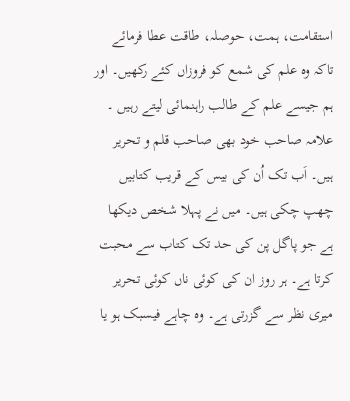استقامت، ہمت، حوصلہ، طاقت عطا فرمائے تاکہ وہ علم کی شمع کو فروزاں کئے رکھیں۔ اور ہم جیسے علم کے طالب راہنمائی لیتے رہیں ۔ علامہ صاحب خود بھی صاحب قلم و تحریر ہیں۔ اَب تک اُن کی بیس کے قریب کتابیں چھپ چکی ہیں۔ میں نے پہلا شخص دیکھا ہے جو پاگل پن کی حد تک کتاب سے محبت کرتا ہے۔ ہر روز ان کی کوئی ناں کوئی تحریر میری نظر سے گزرتی ہے۔ وہ چاہے فیسبک ہو یا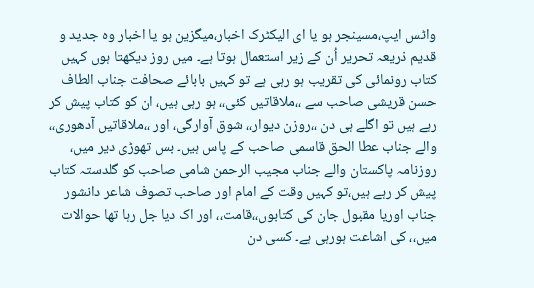واٹس ایپ،مسینجر ہو یا ای الیکٹرک اخبار،میگزین ہو یا اخبار وہ جدید و قدیم ذریعہ تحریر اُن کے زیر استعمال ہوتا ہے۔ میں روز دیکھتا ہوں کہیں کتاب رونمائی کی تقریب ہو رہی ہے تو کہیں بابائے صحافت جناب الطاف حسن قریشی صاحب سے ،،ملاقاتیں کئی،، ہو رہی ہیں، ان کو کتاب پیش کر رہے ہیں تو اگلے ہی دن ،،روزن دیوار،، شوق آوارگی، اور ،،ملاقاتیں آدھوری،، والے جناب عطا الحق قاسمی صاحب کے پاس ہیں۔ بس تھوڑی دیر میں، روزنامہ پاکستان والے جناب مجیب الرحمن شامی صاحب کو گلدستہ کتاب پیش کر رہے ہیں،تو کہیں وقت کے امام اور صاحب تصوف شاعر دانشور جناب اوریا مقبول جان کی کتابوں،،قامت،، اور اک دیا جل رہا تھا حوالات میں،، کی اشاعت ہورہی ہے۔ کسی دن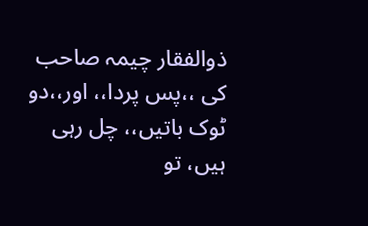ذوالفقار چیمہ صاحب کی ،،پس پردا،، اور،،دو ٹوک باتیں،، چل رہی ہیں، تو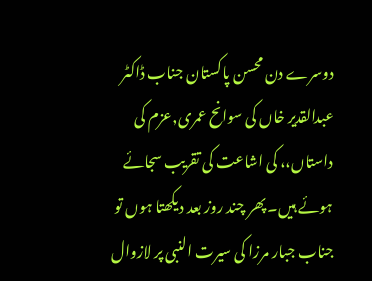دوسرے دن محسن پاکستان جناب ڈاکٹر عبدالقدیر خاں کی سوانح عمری,عزم کی داستاں،، کی اشاعت کی تقریب سجائے ہوئے ہیں۔ پھر چند روز بعد دیکھتا ہوں تو جناب جبار مرزا کی سیرت النبی پر لازوال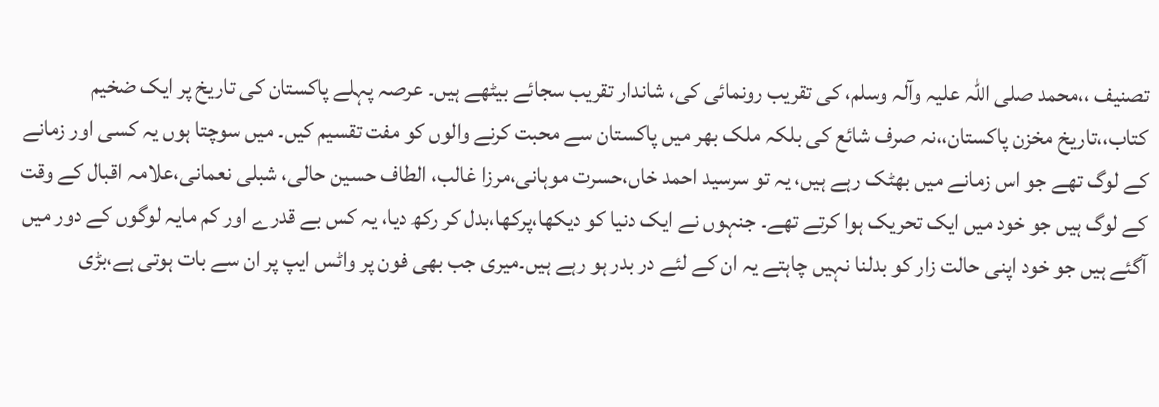تصنیف ،،محمد صلی اللہ علیہ وآلہ وسلم، کی تقریب رونمائی کی، شاندار تقریب سجائے بیٹھے ہیں۔ عرصہ پہلے پاکستان کی تاریخ پر ایک ضخیم کتاب،،تاریخ مخزن پاکستان،،نہ صرف شائع کی بلکہ ملک بھر میں پاکستان سے محبت کرنے والوں کو مفت تقسیم کیں۔ میں سوچتا ہوں یہ کسی اور زمانے کے لوگ تھے جو اس زمانے میں بھٹک رہے ہیں، یہ تو سرسید احمد خاں،حسرت موہانی،مرزا غالب، الطاف حسین حالی، شبلی نعمانی،علامہ اقبال کے وقت کے لوگ ہیں جو خود میں ایک تحریک ہوا کرتے تھے۔ جنہوں نے ایک دنیا کو دیکھا،پرکھا،بدل کر رکھ دیا، یہ کس بے قدرے اور کم مایہ لوگوں کے دور میں آگئے ہیں جو خود اپنی حالت زار کو بدلنا نہیں چاہتے یہ ان کے لئے در بدر ہو رہے ہیں۔میری جب بھی فون پر واٹس ایپ پر ان سے بات ہوتی ہے،بڑی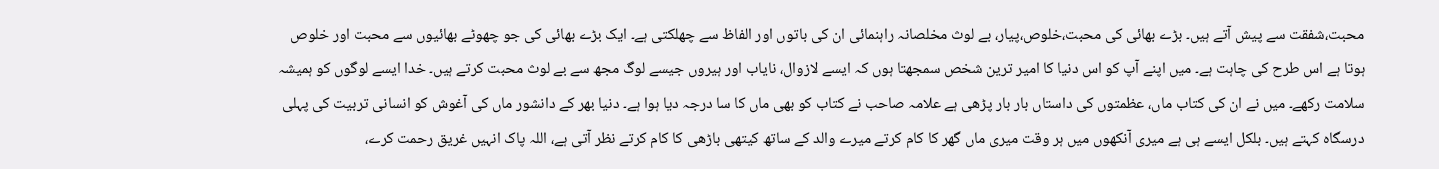محبت،شفقت سے پیش آتے ہیں۔ بڑے بھائی کی محبت،خلوص،پیار، بے لوث مخلصانہ راہنمائی ان کی باتوں اور الفاظ سے چھلکتی ہے۔ ایک بڑے بھائی کی جو چھوٹے بھائیوں سے محبت اور خلوص ہوتا ہے اس طرح کی چاہت ہے۔ میں اپنے آپ کو اس دنیا کا امیر ترین شخص سمجھتا ہوں کہ ایسے لازوال، نایاب اور ہیروں جیسے لوگ مجھ سے بے لوث محبت کرتے ہیں۔ خدا ایسے لوگوں کو ہمیشہ سلامت رکھے۔ میں نے ان کی کتاب ماں، عظمتوں کی داستاں بار بار پڑھی ہے علامہ صاحب نے کتاب کو بھی ماں کا سا درجہ دیا ہوا ہے۔ دنیا بھر کے دانشور ماں کی آغوش کو انسانی تربیت کی پہلی درسگاہ کہتے ہیں۔ بلکل ایسے ہی ہے میری آنکھوں میں ہر وقت میری ماں گھر کا کام کرتے میرے والد کے ساتھ کیتھی باڑھی کا کام کرتے نظر آتی ہے، اللہ پاک انہیں غریق رحمت کرے،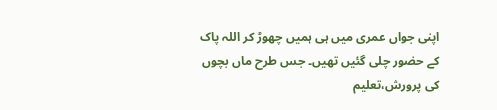اپنی جواں عمری میں ہی ہمیں چھوڑ کر اللہ پاک کے حضور چلی گئیں تھیں۔ جس طرح ماں بچوں کی پرورش،تعلیم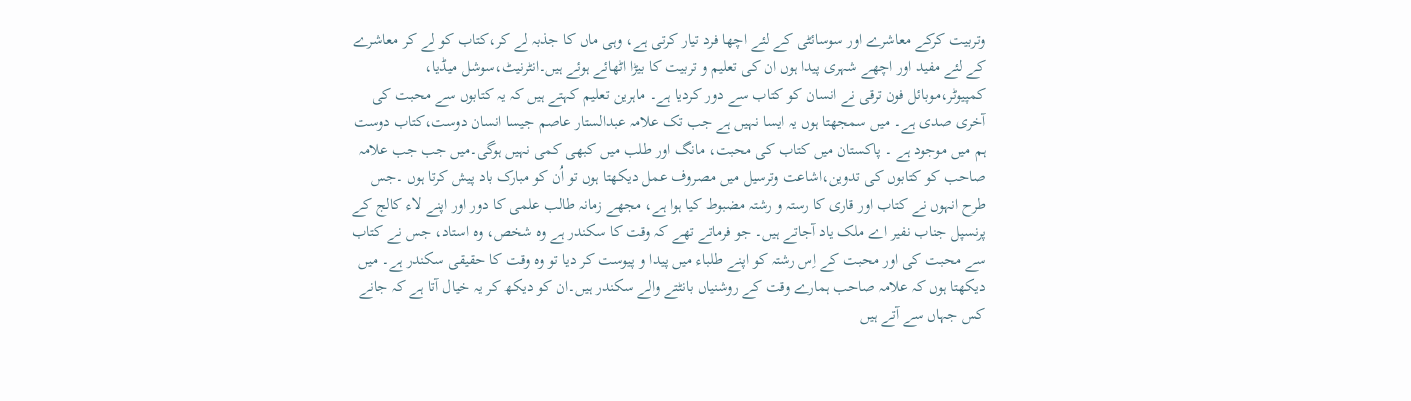وتربیت کرکے معاشرے اور سوسائٹی کے لئے اچھا فرد تیار کرتی ہے، وہی ماں کا جذبہ لے کر،کتاب کو لے کر معاشرے کے لئے مفید اور اچھے شہری پیدا ہوں ان کی تعلیم و تربیت کا بیڑا اٹھائے ہوئے ہیں۔انٹرنیٹ،سوشل میڈیا، کمپیوٹر،موبائل فون ترقی نے انسان کو کتاب سے دور کردیا ہے۔ ماہرین تعلیم کہتے ہیں کہ یہ کتابوں سے محبت کی آخری صدی ہے۔ میں سمجھتا ہوں یہ ایسا نہیں ہے جب تک علامہ عبدالستار عاصم جیسا انسان دوست،کتاب دوست ہم میں موجود ہے ۔ پاکستان میں کتاب کی محبت، مانگ اور طلب میں کبھی کمی نہیں ہوگی۔میں جب جب علامہ صاحب کو کتابوں کی تدوین،اشاعت وترسیل میں مصروف عمل دیکھتا ہوں تو اُن کو مبارک باد پیش کرتا ہوں ۔جس طرح انہوں نے کتاب اور قاری کا رستہ و رشتہ مضبوط کیا ہوا ہے، مجھے زمانہ طالب علمی کا دور اور اپنے لاء کالج کے پرنسپل جناب نفیر اے ملک یاد آجاتے ہیں۔ جو فرماتے تھے کہ وقت کا سکندر ہے وہ شخص، وہ استاد، جس نے کتاب سے محبت کی اور محبت کے اِس رشتہ کو اپنے طلباء میں پیدا و پیوست کر دیا تو وہ وقت کا حقیقی سکندر ہے۔ میں دیکھتا ہوں کہ علامہ صاحب ہمارے وقت کے روشنیاں بانٹتے والے سکندر ہیں۔ان کو دیکھ کر یہ خیال آتا ہے کہ جانے کس جہاں سے آتے ہیں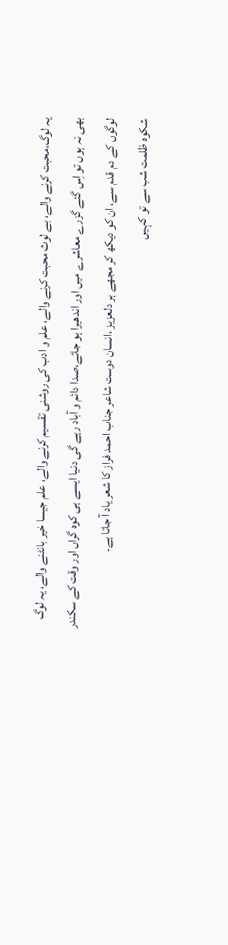یہ لوگ،محبت کرنے والے، بے لوث محبت کرنے والے، علم و ادب کی روشنی تقسیم کرنے والے، علم جیسا خیر بانٹنے والے، یہ لوگ بھی نہ ہوں تو اِس گئے گزرے معاشرے میں اور اندھیرا ہو جائے،صدا دائم و آباد رہے گی دنیا ایسے ہی کوہ گراں اور وقت کے سکندر لوگوں کے دم قدم سے، ان کو دیکھ کر مجھے ہر دلعزیز ،انسان دوست شاعر جناب احمد فراز کا شعر یاد آ جاتا ہے۔
شکوہ ظلمت شب سے تو کہیں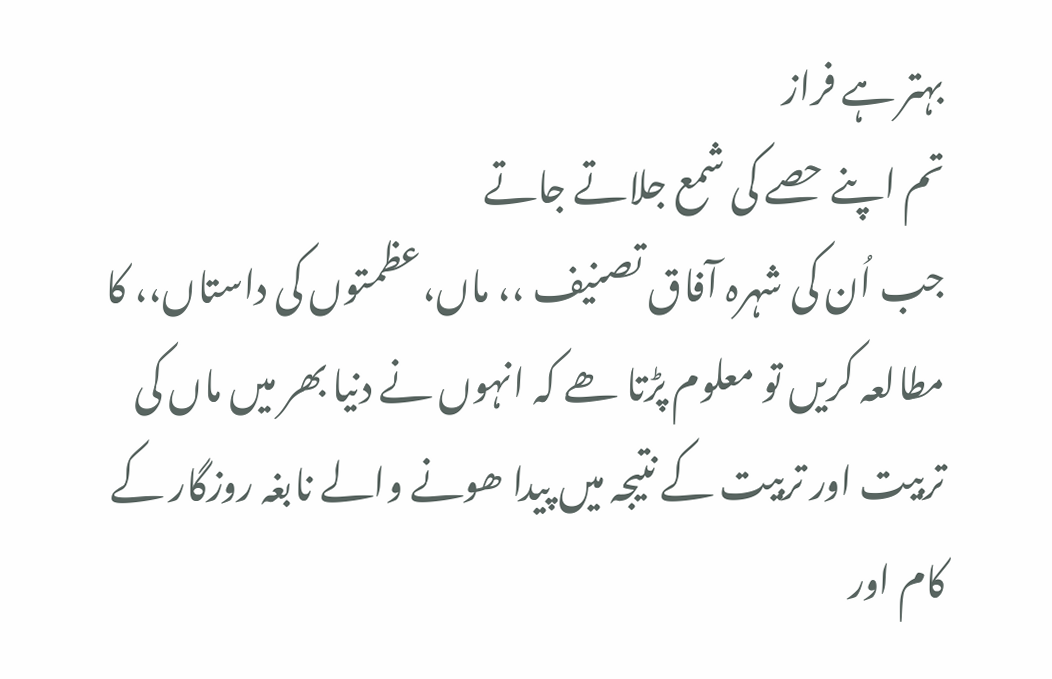بہتر ہے فراز
تم اپنے حصے کی شمع جلاتے جاتے
جب اُن کی شہرہ آفاق تصنیف ،، ماں،عظمتوں کی داستاں،، کا مطالعہ کریں تو معلوم پڑتا ھے کہ انہوں نے دنیا بھر میں ماں کی تربیت اور تربیت کے نتیجہ میں پیدا ھونے والے نابغہ روزگار کے کام اور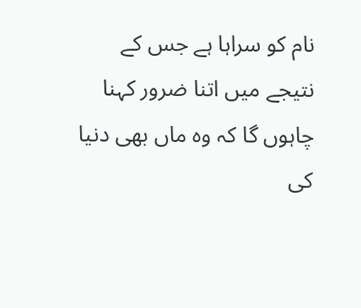نام کو سراہا ہے جس کے نتیجے میں اتنا ضرور کہنا چاہوں گا کہ وہ ماں بھی دنیا کی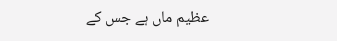عظیم ماں ہے جس کے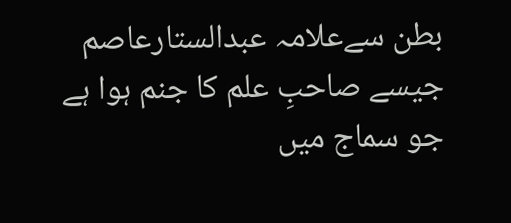بطن سےعلامہ عبدالستارعاصم جیسے صاحبِ علم کا جنم ہوا ہے جو سماج میں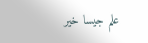علم جیسا خیر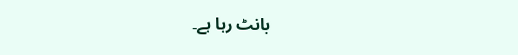بانٹ رہا ہے۔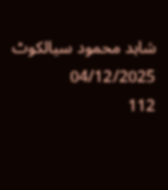شاہد محمود سیالکوٹ
04/12/2025
112